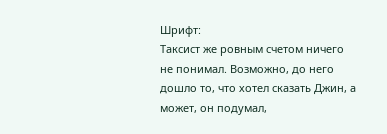Шрифт:
Таксист же ровным счетом ничего не понимал. Возможно, до него дошло то, что хотел сказать Джин, а может, он подумал,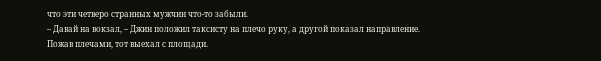что эти четверо странных мужчин что-то забыли.
– Давай на вокзал, – Джин положил таксисту на плечо руку, а другой показал направление.
Пожав плечами, тот выехал с площади.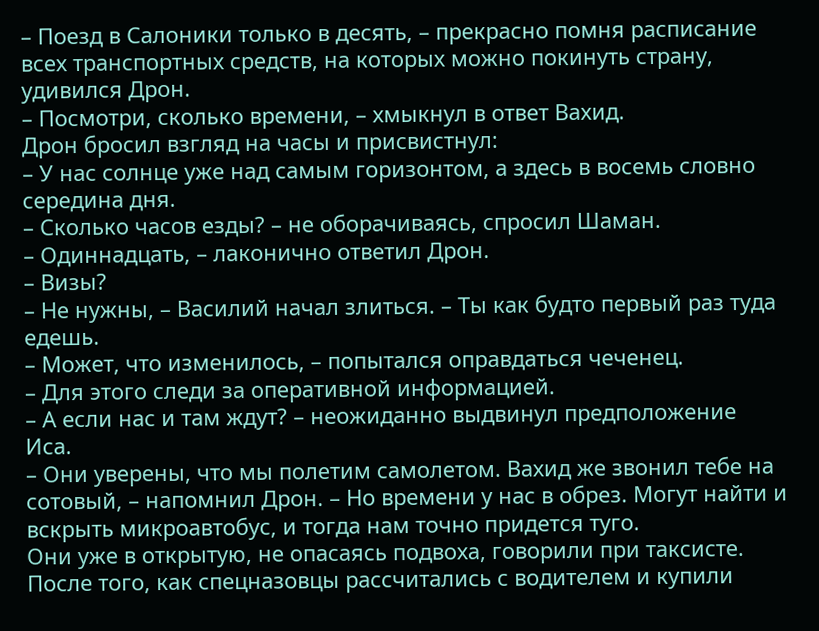– Поезд в Салоники только в десять, – прекрасно помня расписание всех транспортных средств, на которых можно покинуть страну, удивился Дрон.
– Посмотри, сколько времени, – хмыкнул в ответ Вахид.
Дрон бросил взгляд на часы и присвистнул:
– У нас солнце уже над самым горизонтом, а здесь в восемь словно середина дня.
– Сколько часов езды? – не оборачиваясь, спросил Шаман.
– Одиннадцать, – лаконично ответил Дрон.
– Визы?
– Не нужны, – Василий начал злиться. – Ты как будто первый раз туда едешь.
– Может, что изменилось, – попытался оправдаться чеченец.
– Для этого следи за оперативной информацией.
– А если нас и там ждут? – неожиданно выдвинул предположение Иса.
– Они уверены, что мы полетим самолетом. Вахид же звонил тебе на сотовый, – напомнил Дрон. – Но времени у нас в обрез. Могут найти и вскрыть микроавтобус, и тогда нам точно придется туго.
Они уже в открытую, не опасаясь подвоха, говорили при таксисте.
После того, как спецназовцы рассчитались с водителем и купили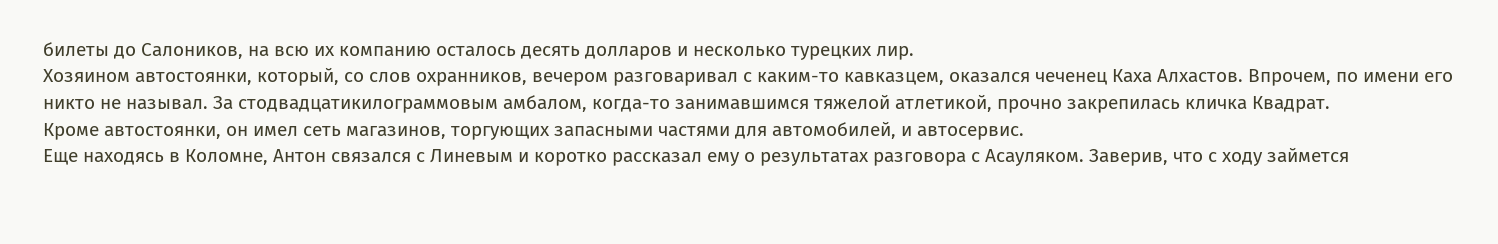билеты до Салоников, на всю их компанию осталось десять долларов и несколько турецких лир.
Хозяином автостоянки, который, со слов охранников, вечером разговаривал с каким-то кавказцем, оказался чеченец Каха Алхастов. Впрочем, по имени его никто не называл. За стодвадцатикилограммовым амбалом, когда-то занимавшимся тяжелой атлетикой, прочно закрепилась кличка Квадрат.
Кроме автостоянки, он имел сеть магазинов, торгующих запасными частями для автомобилей, и автосервис.
Еще находясь в Коломне, Антон связался с Линевым и коротко рассказал ему о результатах разговора с Асауляком. Заверив, что с ходу займется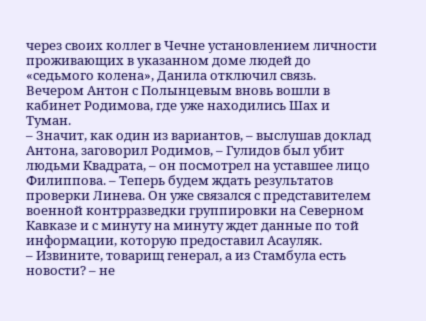через своих коллег в Чечне установлением личности проживающих в указанном доме людей до «седьмого колена», Данила отключил связь.
Вечером Антон с Полынцевым вновь вошли в кабинет Родимова, где уже находились Шах и Туман.
– Значит, как один из вариантов, – выслушав доклад Антона, заговорил Родимов, – Гулидов был убит людьми Квадрата, – он посмотрел на уставшее лицо Филиппова. – Теперь будем ждать результатов проверки Линева. Он уже связался с представителем военной контрразведки группировки на Северном Кавказе и с минуту на минуту ждет данные по той информации, которую предоставил Асауляк.
– Извините, товарищ генерал, а из Стамбула есть новости? – не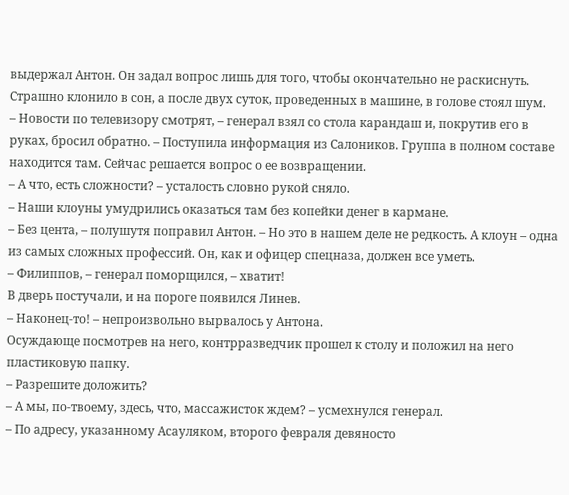выдержал Антон. Он задал вопрос лишь для того, чтобы окончательно не раскиснуть. Страшно клонило в сон, а после двух суток, проведенных в машине, в голове стоял шум.
– Новости по телевизору смотрят, – генерал взял со стола карандаш и, покрутив его в руках, бросил обратно. – Поступила информация из Салоников. Группа в полном составе находится там. Сейчас решается вопрос о ее возвращении.
– А что, есть сложности? – усталость словно рукой сняло.
– Наши клоуны умудрились оказаться там без копейки денег в кармане.
– Без цента, – полушутя поправил Антон. – Но это в нашем деле не редкость. А клоун – одна из самых сложных профессий. Он, как и офицер спецназа, должен все уметь.
– Филиппов, – генерал поморщился, – хватит!
В дверь постучали, и на пороге появился Линев.
– Наконец-то! – непроизвольно вырвалось у Антона.
Осуждающе посмотрев на него, контрразведчик прошел к столу и положил на него пластиковую папку.
– Разрешите доложить?
– А мы, по-твоему, здесь, что, массажисток ждем? – усмехнулся генерал.
– По адресу, указанному Асауляком, второго февраля девяносто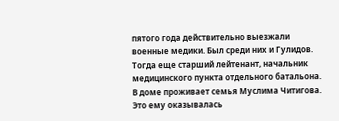пятого года действительно выезжали военные медики. Был среди них и Гулидов. Тогда еще старший лейтенант, начальник медицинского пункта отдельного батальона.
В доме проживает семья Муслима Читигова. Это ему оказывалась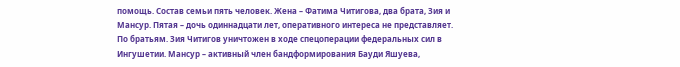помощь. Состав семьи пять человек. Жена – Фатима Читигова, два брата, Зия и Мансур. Пятая – дочь одиннадцати лет, оперативного интереса не представляет.
По братьям. Зия Читигов уничтожен в ходе спецоперации федеральных сил в Ингушетии. Мансур – активный член бандформирования Бауди Яшуева,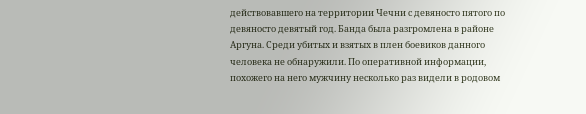действовавшего на территории Чечни с девяносто пятого по девяносто девятый год. Банда была разгромлена в районе Аргуна. Среди убитых и взятых в плен боевиков данного человека не обнаружили. По оперативной информации, похожего на него мужчину несколько раз видели в родовом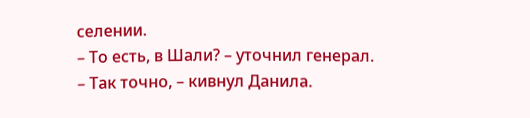селении.
– То есть, в Шали? – уточнил генерал.
– Так точно, – кивнул Данила.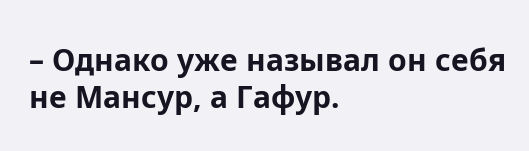– Однако уже называл он себя не Мансур, а Гафур.